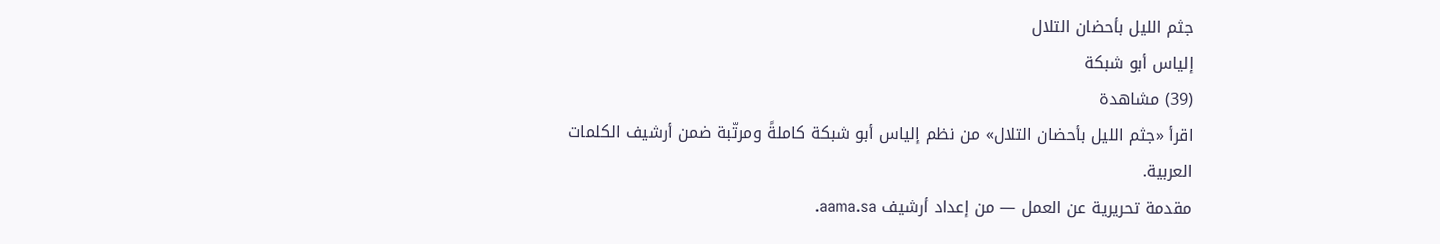جثم الليل بأحضان التلال
إلياس أبو شبكة
(39) مشاهدة
اقرأ «جثم الليل بأحضان التلال» من نظم إلياس أبو شبكة كاملةً ومرتّبة ضمن أرشيف الكلمات العربية.
مقدمة تحريرية عن العمل — من إعداد أرشيف aama.sa.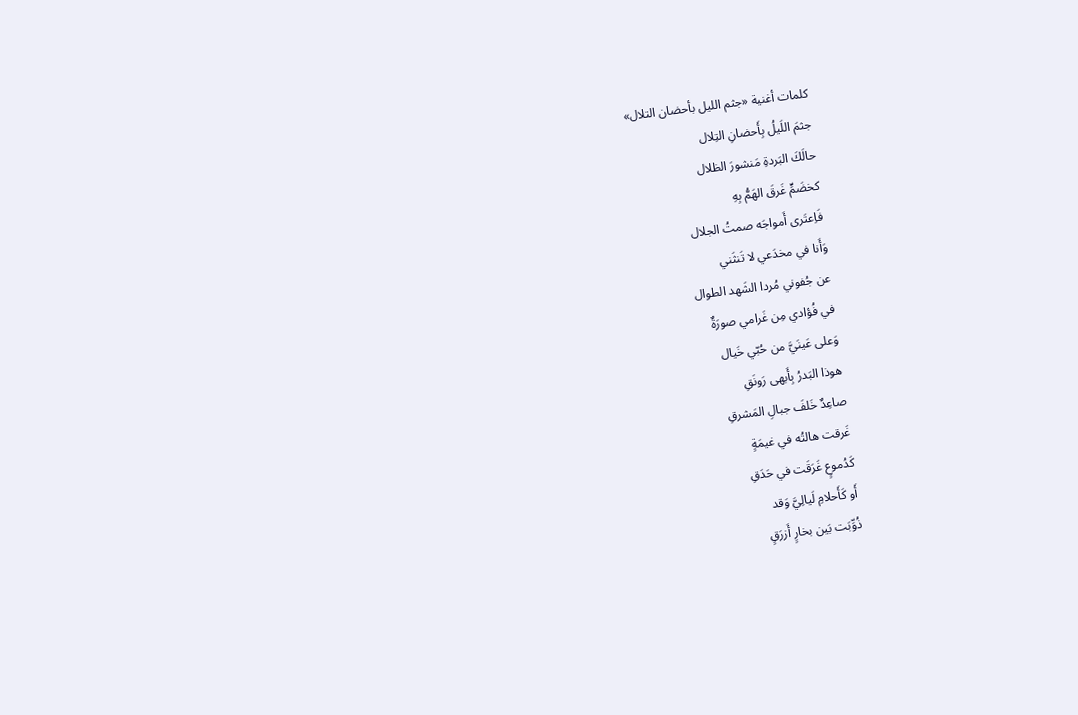كلمات أغنية «جثم الليل بأحضان التلال»
جثمَ اللَيلُ بِأَحضانِ التِلال
حالَكَ البَردةِ مَنشورَ الظلال
كخضَمٍّ غَرقَ الهَمُّ بِهِ
فَاِعتَرى أَمواجَه صمتُ الجلال
وَأَنا في مخدَعي لا تَنثَني
عن جُفوني مُردا الشَهد الطوال
في فُؤادي مِن غَرامي صورَةٌ
وَعلى عَينَيَّ من حُبّي خَيال
هوذا البَدرُ بِأَبهى رَونَقِ
صاعِدٌ خَلفَ جبالِ المَشرقِ
غَرقت هالتُه في غيمَةٍ
كَدُموعٍ غَرَقَت في حَدَقِ
أَو كَأَحلامِ لَيالِيَّ وَقد
ذُوِّبَت بَين بخارٍ أَزرَقٍ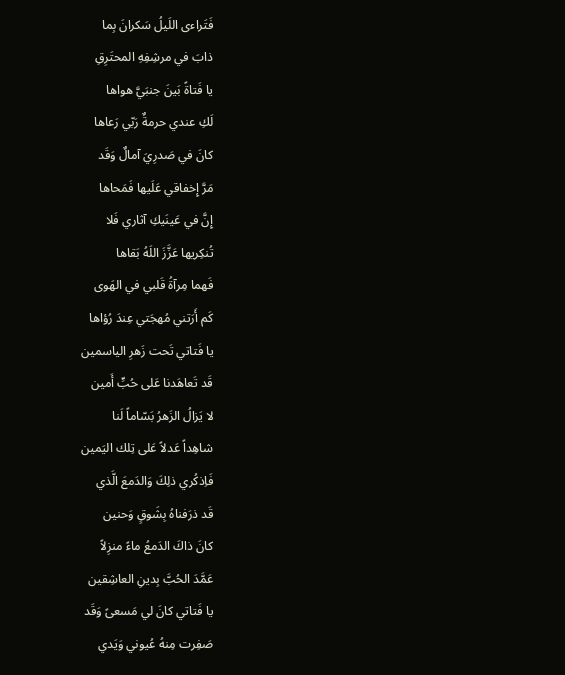فَتَراءى اللَيلُ سَكرانَ بِما
ذابَ في مرشِفِهِ المحتَرِقِ
يا فَتاةً بَينَ جنبَيَّ هواها
لَكِ عندي حرمةٌ رَبّي رَعاها
كانَ في صَدرِيَ آمالٌ وَقَد
مَرَّ إِخفاقي عَلَيها فَمَحاها
إِنَّ في عَينَيكِ آثاري فَلا
تُنكِريها عَزَّزَ اللَهُ بَقاها
فَهما مِرآةُ قَلبي في الهَوى
كَم أَرَتني مُهجَتي عِندَ رُؤاها
يا فَتاتي تَحت زَهرِ الياسمين
قَد تَعاهَدنا عَلى حُبٍّ أَمين
لا يَزالُ الزَهرُ بَسّاماً لَنا
شاهِداً عَدلاً عَلى تِلك اليَمين
فَاِذكُري ذلِكَ وَالدَمعَ الَّذي
قَد ذرَفناهُ بِشَوقٍ وَحنين
كانَ ذاكَ الدَمعُ ماءً منزِلاً
عَمَّدَ الحُبَّ بِدينِ العاشِقين
يا فَتاتي كانَ لي مَسعىً وَقَد
صَفِرت مِنهُ عُيوني وَيَدي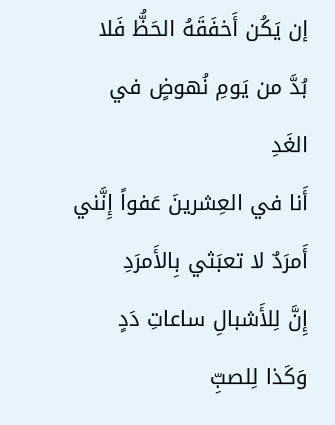إن يَكُن أَخفَقَهُ الحَظُّ فَلا
بُدَّ من يَومِ نُهوضٍ في الغَدِ
أَنا في العِشرينَ عَفواً إِنَّني
أَمرَدٌ لا تعبَثي بِالأَمرَدِ
إِنَّ لِلأَشبالِ ساعاتِ دَدٍ
وَكَذا لِلصبِّ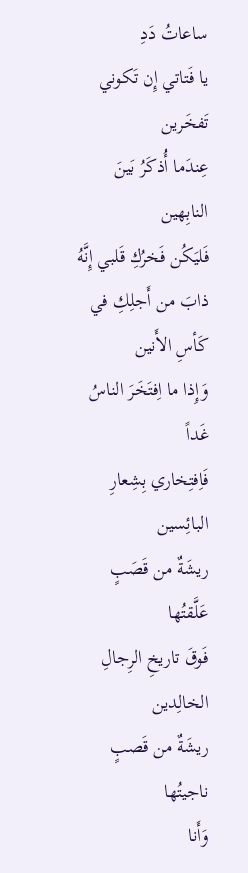ساعاتُ دَدِ
يا فَتاتي إِن تَكوني تَفخَرين
عِندَما أُذكَرُ بَينَ النابِهين
فَليَكُن فَخرُكِ قَلبي إِنَّهُ
ذابَ من أَجلِكِ في كَأسِ الأَنين
وَإِذا ما اِفتَخَرَ الناسُ غَداً
فَاِفتِخاري بِشِعارِ البائِسين
ريشَةٌ من قَصَبٍ عَلَّقتُها
فَوقَ تاريخِ الرِجالِ الخالِدين
ريشَةٌ من قَصبٍ ناجيتُها
وَأَنا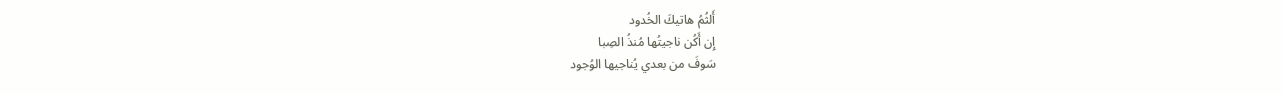أَلثُمُ هاتيكَ الخُدود
إِن أَكُن ناجيتُها مُنذُ الصِبا
سَوفَ من بعدي يُناجيها الوُجود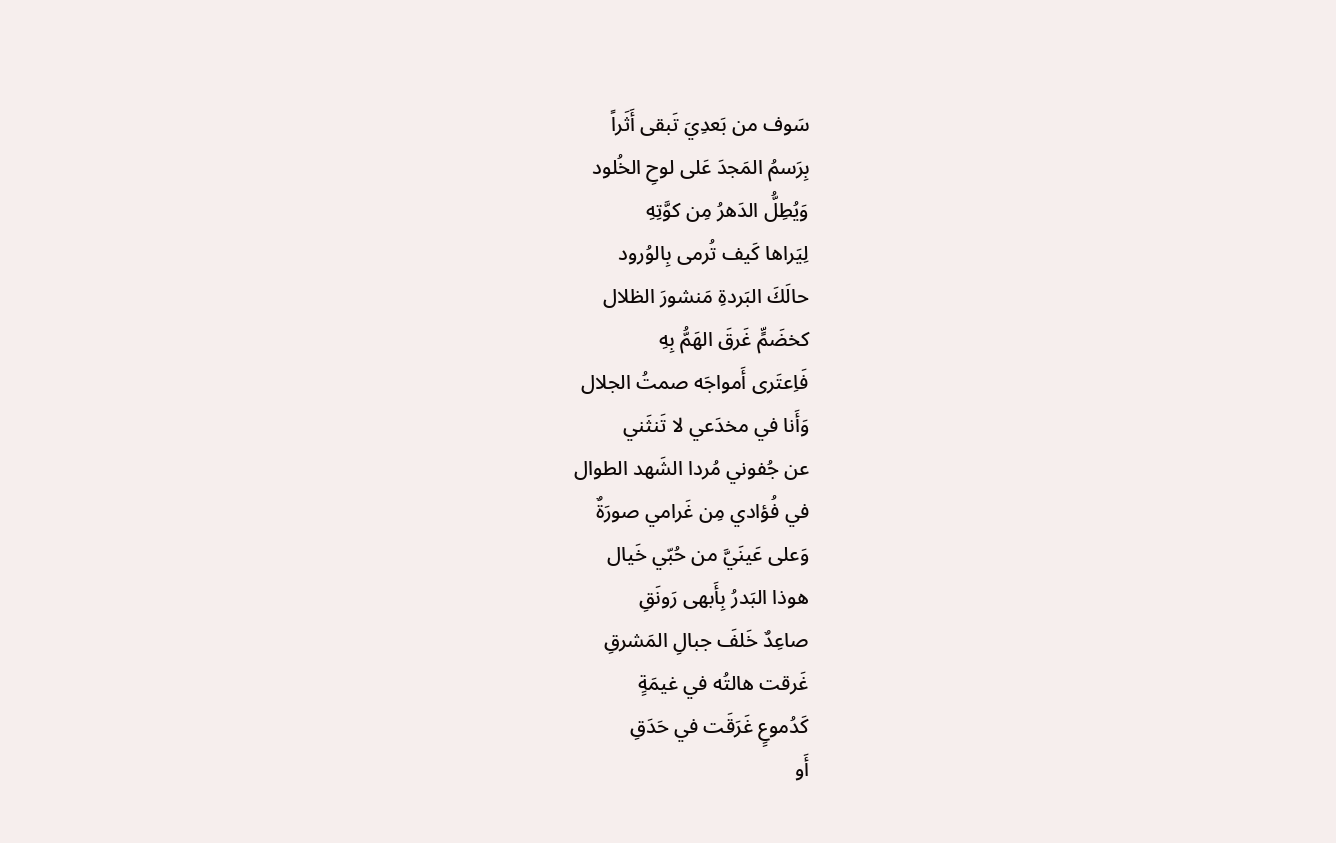سَوف من بَعدِيَ تَبقى أَثَراً
بِرَسمُ المَجدَ عَلى لوحِ الخُلود
وَيُطِلُّ الدَهرُ مِن كوَّتِهِ
لِيَراها كَيف تُرمى بِالوُرود
حالَكَ البَردةِ مَنشورَ الظلال
كخضَمٍّ غَرقَ الهَمُّ بِهِ
فَاِعتَرى أَمواجَه صمتُ الجلال
وَأَنا في مخدَعي لا تَنثَني
عن جُفوني مُردا الشَهد الطوال
في فُؤادي مِن غَرامي صورَةٌ
وَعلى عَينَيَّ من حُبّي خَيال
هوذا البَدرُ بِأَبهى رَونَقِ
صاعِدٌ خَلفَ جبالِ المَشرقِ
غَرقت هالتُه في غيمَةٍ
كَدُموعٍ غَرَقَت في حَدَقِ
أَو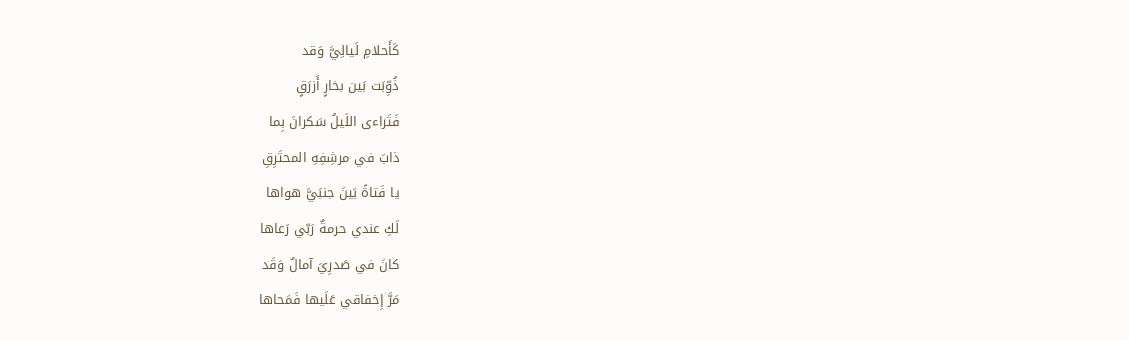كَأَحلامِ لَيالِيَّ وَقد
ذُوِّبَت بَين بخارٍ أَزرَقٍ
فَتَراءى اللَيلُ سَكرانَ بِما
ذابَ في مرشِفِهِ المحتَرِقِ
يا فَتاةً بَينَ جنبَيَّ هواها
لَكِ عندي حرمةٌ رَبّي رَعاها
كانَ في صَدرِيَ آمالٌ وَقَد
مَرَّ إِخفاقي عَلَيها فَمَحاها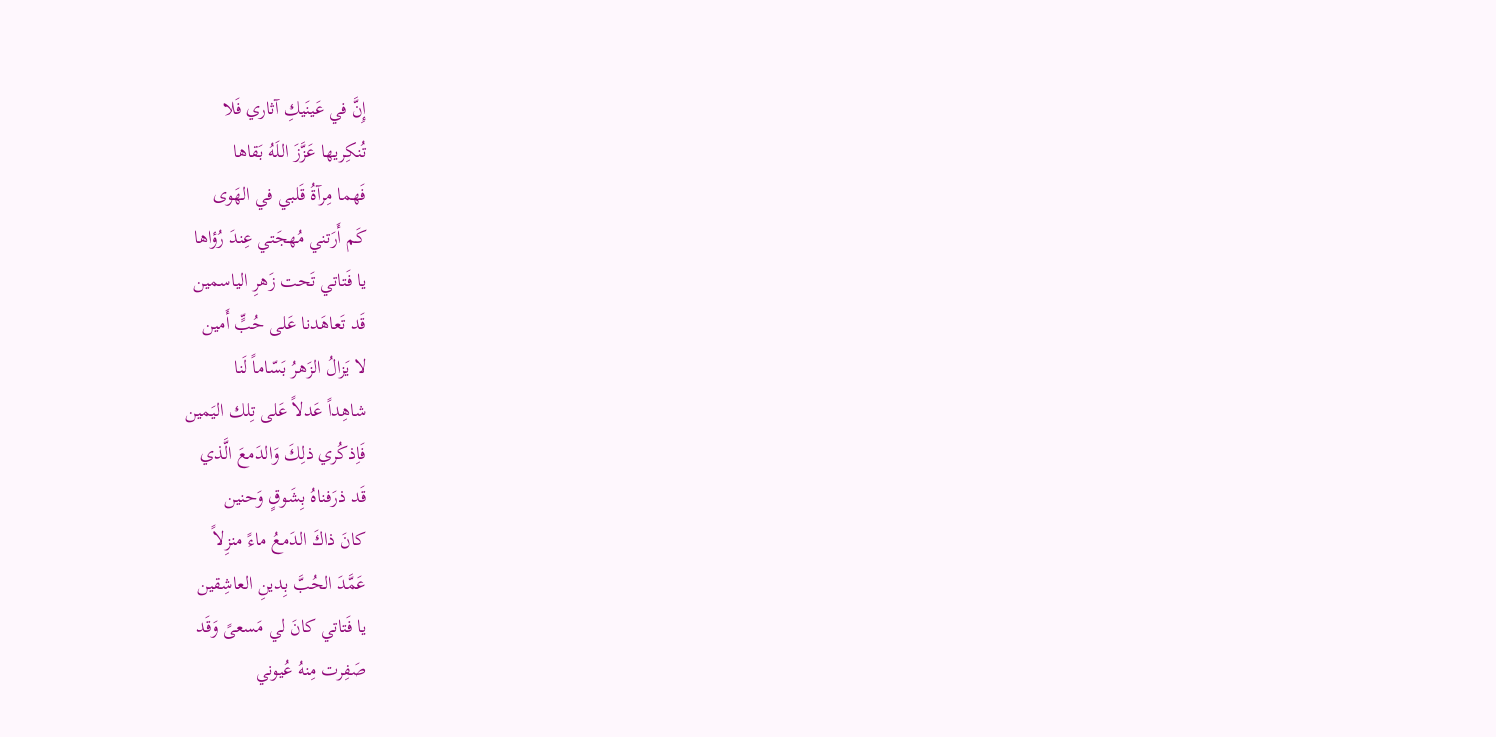إِنَّ في عَينَيكِ آثاري فَلا
تُنكِريها عَزَّزَ اللَهُ بَقاها
فَهما مِرآةُ قَلبي في الهَوى
كَم أَرَتني مُهجَتي عِندَ رُؤاها
يا فَتاتي تَحت زَهرِ الياسمين
قَد تَعاهَدنا عَلى حُبٍّ أَمين
لا يَزالُ الزَهرُ بَسّاماً لَنا
شاهِداً عَدلاً عَلى تِلك اليَمين
فَاِذكُري ذلِكَ وَالدَمعَ الَّذي
قَد ذرَفناهُ بِشَوقٍ وَحنين
كانَ ذاكَ الدَمعُ ماءً منزِلاً
عَمَّدَ الحُبَّ بِدينِ العاشِقين
يا فَتاتي كانَ لي مَسعىً وَقَد
صَفِرت مِنهُ عُيوني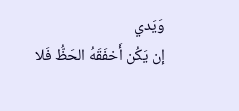وَيَدي
إن يَكُن أَخفَقَهُ الحَظُّ فَلا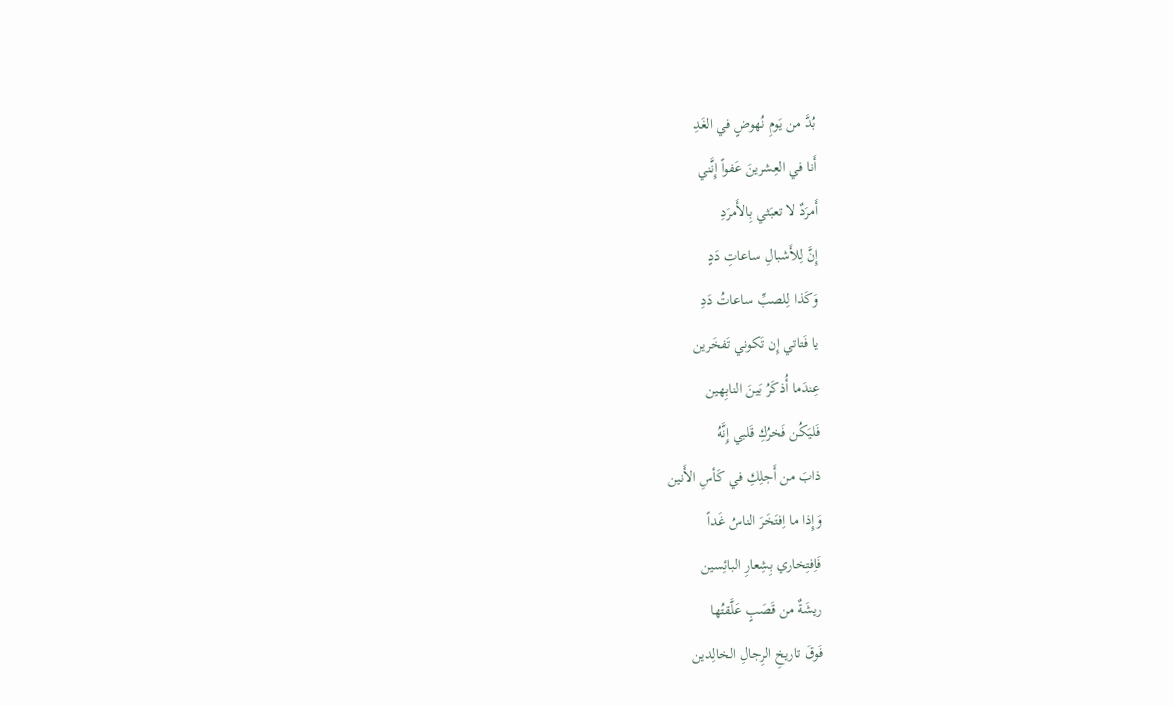بُدَّ من يَومِ نُهوضٍ في الغَدِ
أَنا في العِشرينَ عَفواً إِنَّني
أَمرَدٌ لا تعبَثي بِالأَمرَدِ
إِنَّ لِلأَشبالِ ساعاتِ دَدٍ
وَكَذا لِلصبِّ ساعاتُ دَدِ
يا فَتاتي إِن تَكوني تَفخَرين
عِندَما أُذكَرُ بَينَ النابِهين
فَليَكُن فَخرُكِ قَلبي إِنَّهُ
ذابَ من أَجلِكِ في كَأسِ الأَنين
وَإِذا ما اِفتَخَرَ الناسُ غَداً
فَاِفتِخاري بِشِعارِ البائِسين
ريشَةٌ من قَصَبٍ عَلَّقتُها
فَوقَ تاريخِ الرِجالِ الخالِدين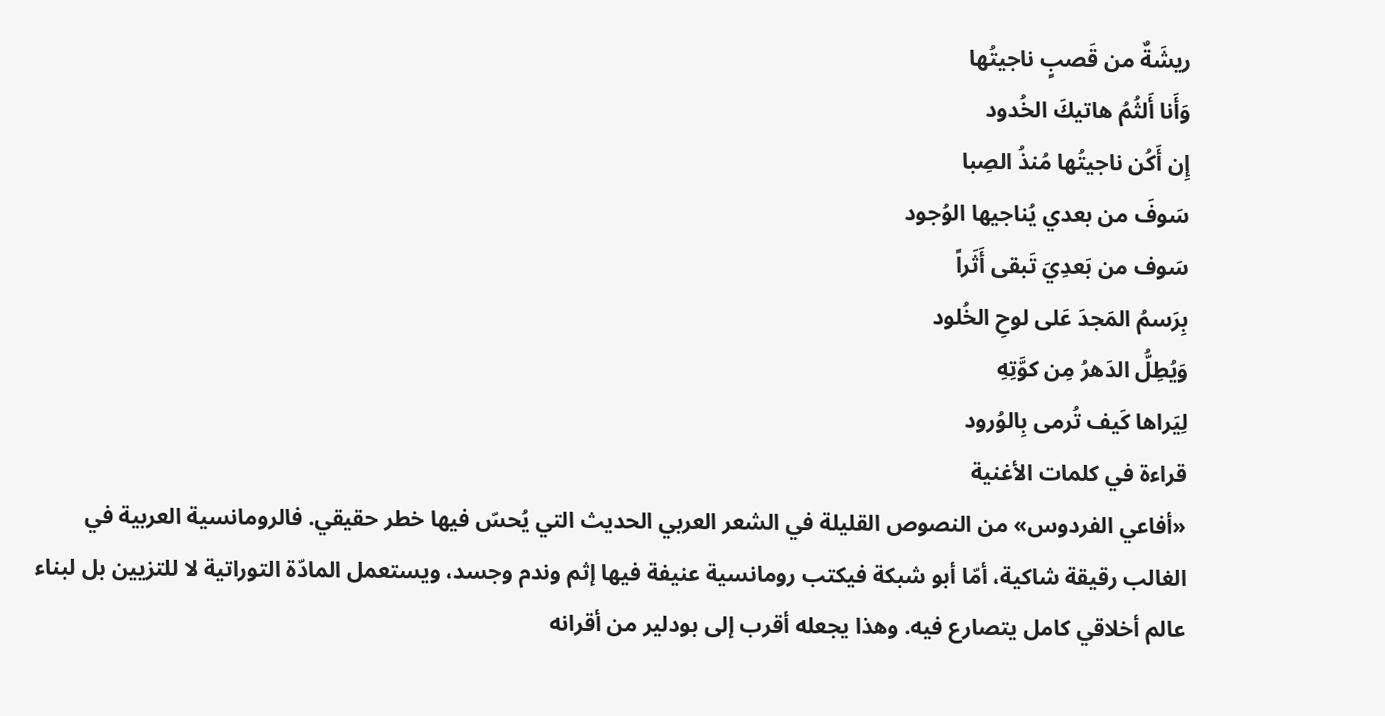ريشَةٌ من قَصبٍ ناجيتُها
وَأَنا أَلثُمُ هاتيكَ الخُدود
إِن أَكُن ناجيتُها مُنذُ الصِبا
سَوفَ من بعدي يُناجيها الوُجود
سَوف من بَعدِيَ تَبقى أَثَراً
بِرَسمُ المَجدَ عَلى لوحِ الخُلود
وَيُطِلُّ الدَهرُ مِن كوَّتِهِ
لِيَراها كَيف تُرمى بِالوُرود
قراءة في كلمات الأغنية
«أفاعي الفردوس» من النصوص القليلة في الشعر العربي الحديث التي يُحسّ فيها خطر حقيقي. فالرومانسية العربية في الغالب رقيقة شاكية، أمّا أبو شبكة فيكتب رومانسية عنيفة فيها إثم وندم وجسد، ويستعمل المادّة التوراتية لا للتزيين بل لبناء عالم أخلاقي كامل يتصارع فيه. وهذا يجعله أقرب إلى بودلير من أقرانه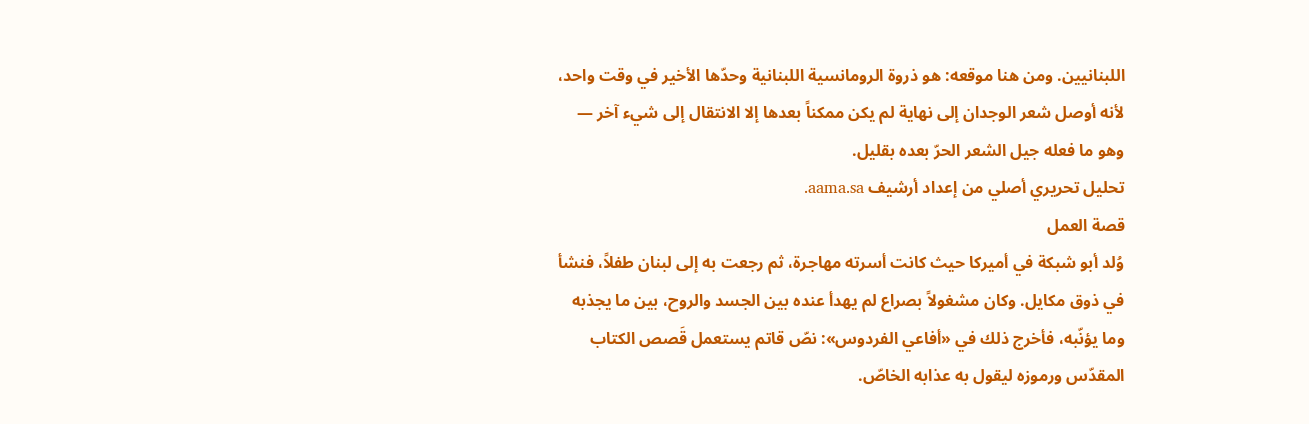اللبنانيين. ومن هنا موقعه: هو ذروة الرومانسية اللبنانية وحدّها الأخير في وقت واحد، لأنه أوصل شعر الوجدان إلى نهاية لم يكن ممكناً بعدها إلا الانتقال إلى شيء آخر — وهو ما فعله جيل الشعر الحرّ بعده بقليل.
تحليل تحريري أصلي من إعداد أرشيف aama.sa.
قصة العمل
وُلد أبو شبكة في أميركا حيث كانت أسرته مهاجرة، ثم رجعت به إلى لبنان طفلاً، فنشأ في ذوق مكايل. وكان مشغولاً بصراع لم يهدأ عنده بين الجسد والروح، بين ما يجذبه وما يؤنّبه، فأخرج ذلك في «أفاعي الفردوس»: نصّ قاتم يستعمل قَصص الكتاب المقدّس ورموزه ليقول به عذابه الخاصّ.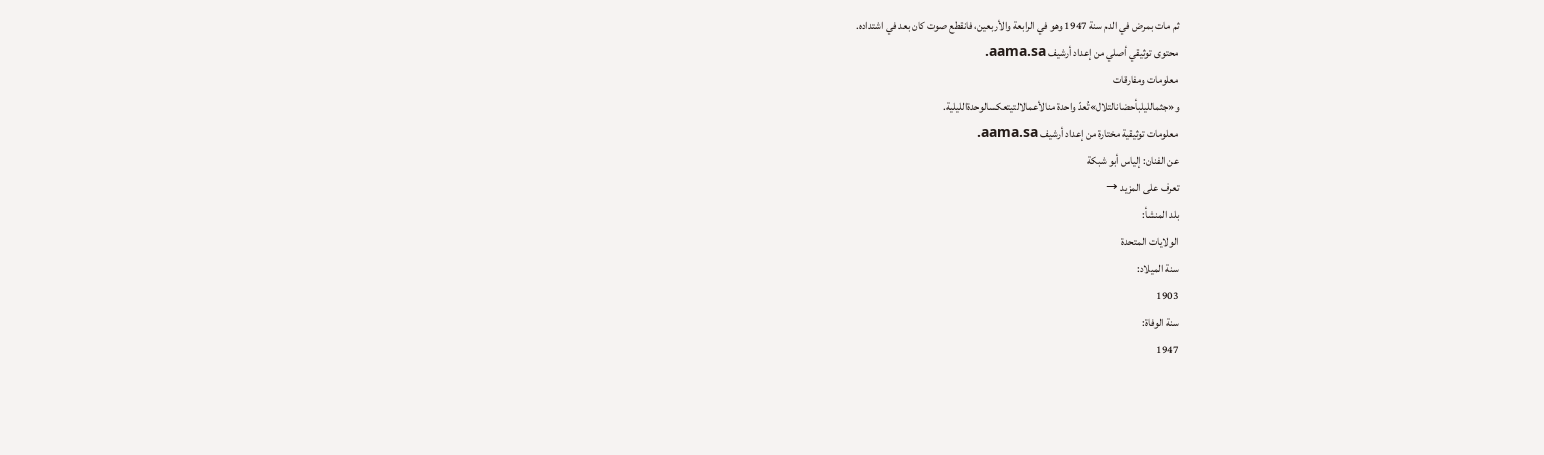ثم مات بمرض في الدم سنة 1947 وهو في الرابعة والأربعين، فانقطع صوت كان بعد في اشتداده.
محتوى توثيقي أصلي من إعداد أرشيف aama.sa.
معلومات ومفارقات
و«جثمالليلبأحضانالتلال»تُعدّ واحدة منالأعمالالتيتعكسالوحدةالليلية.
معلومات توثيقية مختارة من إعداد أرشيف aama.sa.
عن الفنان: إلياس أبو شبكة
تعرف على المزيد →
بلد المنشأ:
الولايات المتحدة
سنة الميلاد:
1903
سنة الوفاة:
1947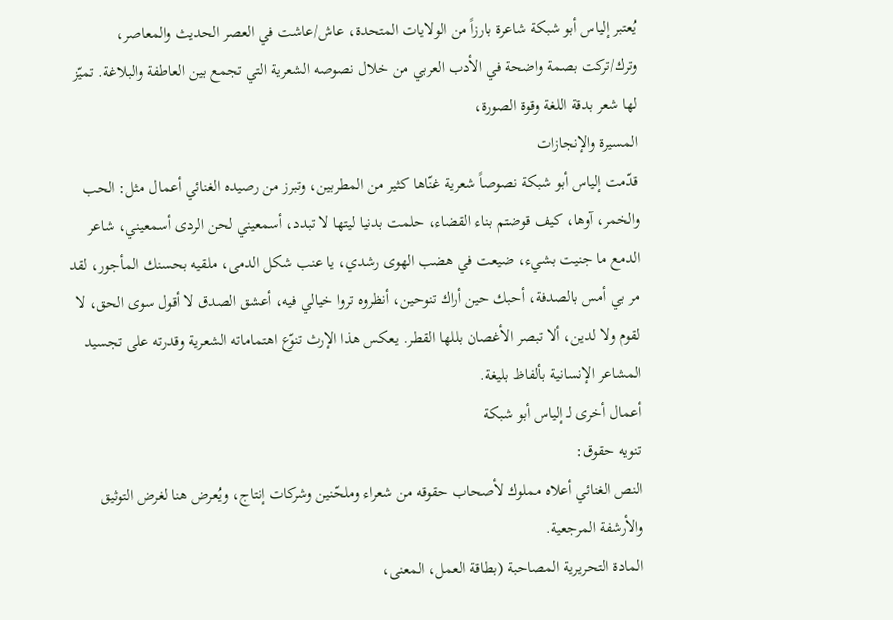يُعتبر إلياس أبو شبكة شاعرة بارزاً من الولايات المتحدة، عاش/عاشت في العصر الحديث والمعاصر، وترك/تركت بصمة واضحة في الأدب العربي من خلال نصوصه الشعرية التي تجمع بين العاطفة والبلاغة. تميّز لها شعر بدقة اللغة وقوة الصورة،
المسيرة والإنجازات
قدّمت إلياس أبو شبكة نصوصاً شعرية غنّاها كثير من المطربين، وتبرز من رصيده الغنائي أعمال مثل: الحب والخمر، آوها، كيف قوضتم بناء القضاء، حلمت بدنيا ليتها لا تبدد، أسمعيني لحن الردى أسمعيني، شاعر الدمع ما جنيت بشيء، ضيعت في هضب الهوى رشدي، يا عنب شكل الدمى، ملقيه بحسنك المأجور، لقد مر بي أمس بالصدفة، أحبك حين أراك تنوحين، أنظروه تروا خيالي فيه، أعشق الصدق لا أقول سوى الحق، لا لقوم ولا لدين، ألا تبصر الأغصان بللها القطر. يعكس هذا الإرث تنوّع اهتماماته الشعرية وقدرته على تجسيد المشاعر الإنسانية بألفاظ بليغة.
أعمال أخرى لـ إلياس أبو شبكة
تنويه حقوق:
النص الغنائي أعلاه مملوك لأصحاب حقوقه من شعراء وملحّنين وشركات إنتاج، ويُعرض هنا لغرض التوثيق والأرشفة المرجعية.
المادة التحريرية المصاحبة (بطاقة العمل، المعنى،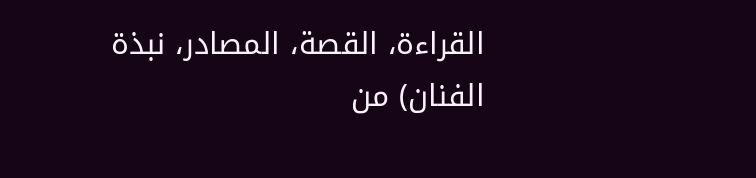القراءة، القصة، المصادر، نبذة الفنان) من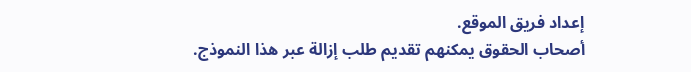إعداد فريق الموقع.
أصحاب الحقوق يمكنهم تقديم طلب إزالة عبر هذا النموذج.